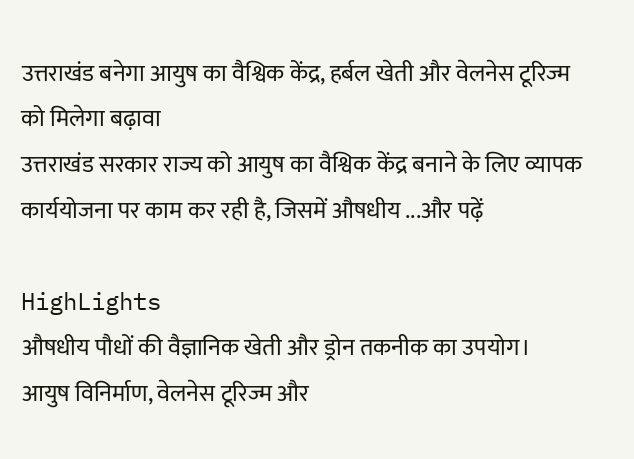उत्तराखंड बनेगा आयुष का वैश्विक केंद्र, हर्बल खेती और वेलनेस टूरिज्म को मिलेगा बढ़ावा
उत्तराखंड सरकार राज्य को आयुष का वैश्विक केंद्र बनाने के लिए व्यापक कार्ययोजना पर काम कर रही है, जिसमें औषधीय ...और पढ़ें

HighLights
औषधीय पौधों की वैज्ञानिक खेती और ड्रोन तकनीक का उपयोग।
आयुष विनिर्माण, वेलनेस टूरिज्म और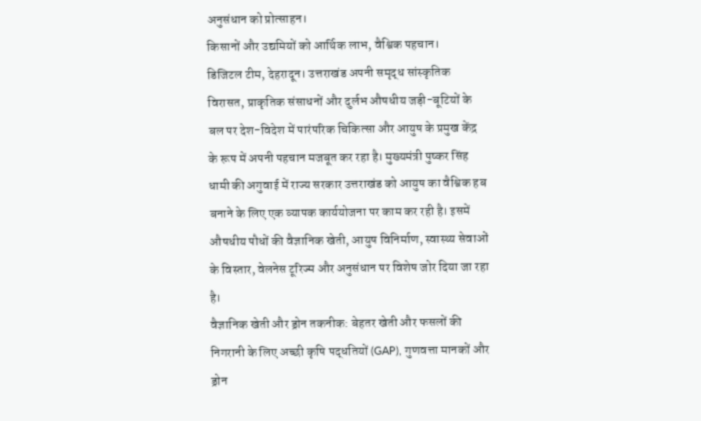अनुसंधान को प्रोत्साहन।
किसानों और उद्यमियों को आर्थिक लाभ, वैश्विक पहचान।
डिजिटल टीम, देहरादून। उत्तराखंड अपनी समृद्ध सांस्कृतिक विरासत, प्राकृतिक संसाधनों और दुर्लभ औषधीय जड़ी-बूटियों के बल पर देश-विदेश में पारंपरिक चिकित्सा और आयुष के प्रमुख केंद्र के रूप में अपनी पहचान मजबूत कर रहा है। मुख्यमंत्री पुष्कर सिंह धामी की अगुवाई में राज्य सरकार उत्तराखंड को आयुष का वैश्विक हब बनाने के लिए एक व्यापक कार्ययोजना पर काम कर रही है। इसमें औषधीय पौधों की वैज्ञानिक खेती, आयुष विनिर्माण, स्वास्थ्य सेवाओं के विस्तार, वेलनेस टूरिज्म और अनुसंधान पर विशेष जोर दिया जा रहा है।
वैज्ञानिक खेती और ड्रोन तकनीक: बेहतर खेती और फसलों की निगरानी के लिए अच्छी कृषि पद्धतियों (GAP), गुणवत्ता मानकों और ड्रोन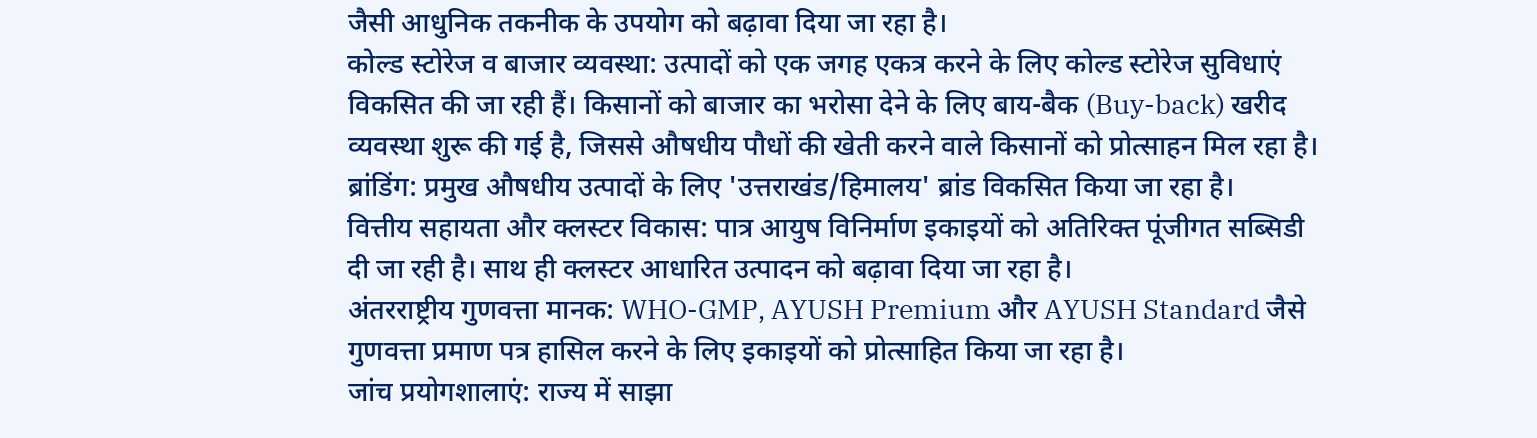जैसी आधुनिक तकनीक के उपयोग को बढ़ावा दिया जा रहा है।
कोल्ड स्टोरेज व बाजार व्यवस्था: उत्पादों को एक जगह एकत्र करने के लिए कोल्ड स्टोरेज सुविधाएं विकसित की जा रही हैं। किसानों को बाजार का भरोसा देने के लिए बाय-बैक (Buy-back) खरीद व्यवस्था शुरू की गई है, जिससे औषधीय पौधों की खेती करने वाले किसानों को प्रोत्साहन मिल रहा है।
ब्रांडिंग: प्रमुख औषधीय उत्पादों के लिए 'उत्तराखंड/हिमालय' ब्रांड विकसित किया जा रहा है।
वित्तीय सहायता और क्लस्टर विकास: पात्र आयुष विनिर्माण इकाइयों को अतिरिक्त पूंजीगत सब्सिडी दी जा रही है। साथ ही क्लस्टर आधारित उत्पादन को बढ़ावा दिया जा रहा है।
अंतरराष्ट्रीय गुणवत्ता मानक: WHO-GMP, AYUSH Premium और AYUSH Standard जैसे गुणवत्ता प्रमाण पत्र हासिल करने के लिए इकाइयों को प्रोत्साहित किया जा रहा है।
जांच प्रयोगशालाएं: राज्य में साझा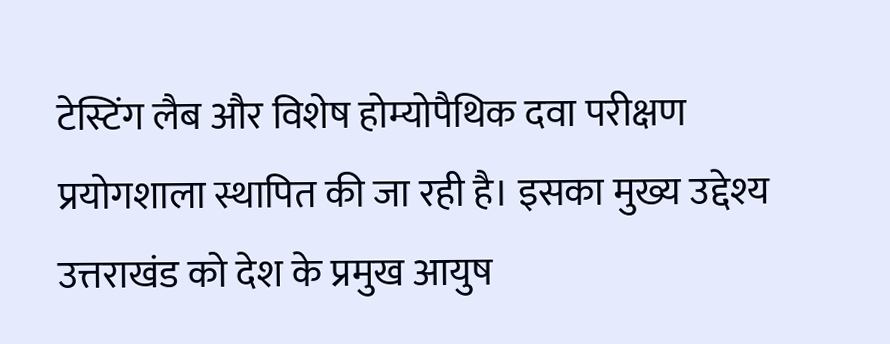टेस्टिंग लैब और विशेष होम्योपैथिक दवा परीक्षण प्रयोगशाला स्थापित की जा रही है। इसका मुख्य उद्देश्य उत्तराखंड को देश के प्रमुख आयुष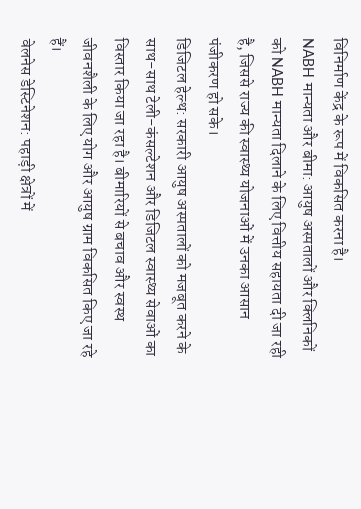विनिर्माण केंद्र के रूप में विकसित करना है।
NABH मान्यता और बीमा: आयुष अस्पतालों और क्लिनिकों को NABH मान्यता दिलाने के लिए वित्तीय सहायता दी जा रही है, जिससे राज्य की स्वास्थ्य योजनाओं में उनका आसान पंजीकरण हो सके।
डिजिटल हेल्थ: सरकारी आयुष अस्पतालों को मजबूत करने के साथ-साथ टेली-कंसल्टेशन और डिजिटल स्वास्थ्य सेवाओं का विस्तार किया जा रहा है। बीमारियों से बचाव और स्वस्थ जीवनशैली के लिए योग और आयुष ग्राम विकसित किए जा रहे हैं।
वेलनेस डेस्टिनेशन: पहाड़ी क्षेत्रों में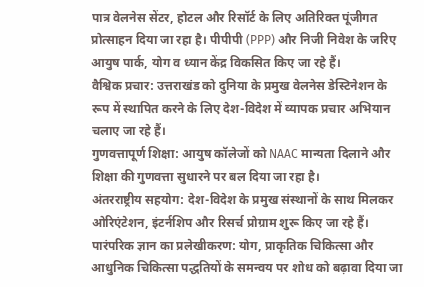पात्र वेलनेस सेंटर, होटल और रिसॉर्ट के लिए अतिरिक्त पूंजीगत प्रोत्साहन दिया जा रहा है। पीपीपी (PPP) और निजी निवेश के जरिए आयुष पार्क, योग व ध्यान केंद्र विकसित किए जा रहे हैं।
वैश्विक प्रचार: उत्तराखंड को दुनिया के प्रमुख वेलनेस डेस्टिनेशन के रूप में स्थापित करने के लिए देश-विदेश में व्यापक प्रचार अभियान चलाए जा रहे हैं।
गुणवत्तापूर्ण शिक्षा: आयुष कॉलेजों को NAAC मान्यता दिलाने और शिक्षा की गुणवत्ता सुधारने पर बल दिया जा रहा है।
अंतरराष्ट्रीय सहयोग: देश-विदेश के प्रमुख संस्थानों के साथ मिलकर ओरिएंटेशन, इंटर्नशिप और रिसर्च प्रोग्राम शुरू किए जा रहे हैं।
पारंपरिक ज्ञान का प्रलेखीकरण: योग, प्राकृतिक चिकित्सा और आधुनिक चिकित्सा पद्धतियों के समन्वय पर शोध को बढ़ावा दिया जा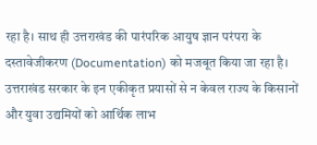रहा है। साथ ही उत्तराखंड की पारंपरिक आयुष ज्ञान परंपरा के दस्तावेजीकरण (Documentation) को मजबूत किया जा रहा है।
उत्तराखंड सरकार के इन एकीकृत प्रयासों से न केवल राज्य के किसानों और युवा उद्यमियों को आर्थिक लाभ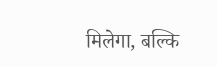मिलेगा, बल्कि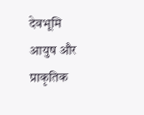देवभूमि आयुष और प्राकृतिक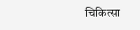चिकित्सा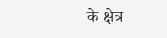के क्षेत्र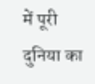में पूरी दुनिया का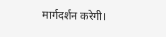मार्गदर्शन करेगी।